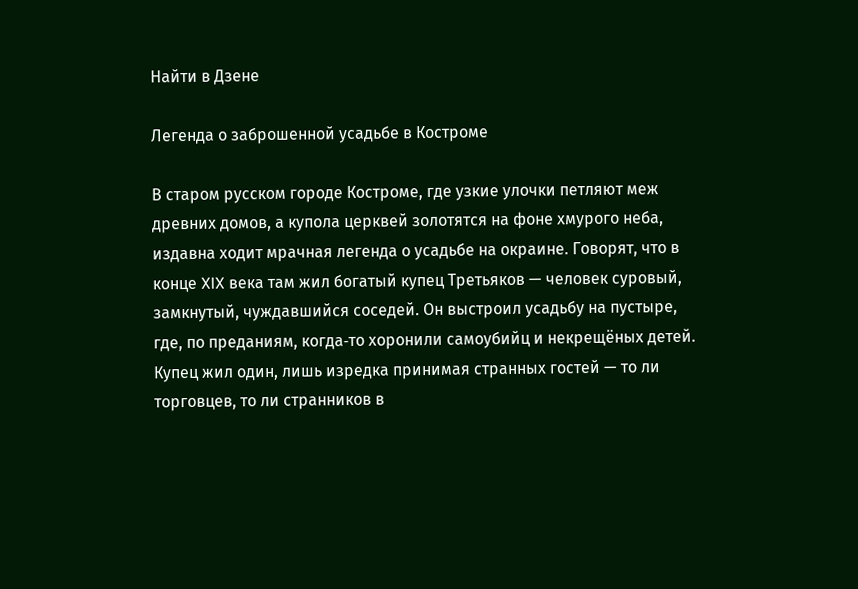Найти в Дзене

Легенда о заброшенной усадьбе в Костроме

В старом русском городе Костроме, где узкие улочки петляют меж древних домов, а купола церквей золотятся на фоне хмурого неба, издавна ходит мрачная легенда о усадьбе на окраине. Говорят, что в конце XIX века там жил богатый купец Третьяков — человек суровый, замкнутый, чуждавшийся соседей. Он выстроил усадьбу на пустыре, где, по преданиям, когда‑то хоронили самоубийц и некрещёных детей. Купец жил один, лишь изредка принимая странных гостей — то ли торговцев, то ли странников в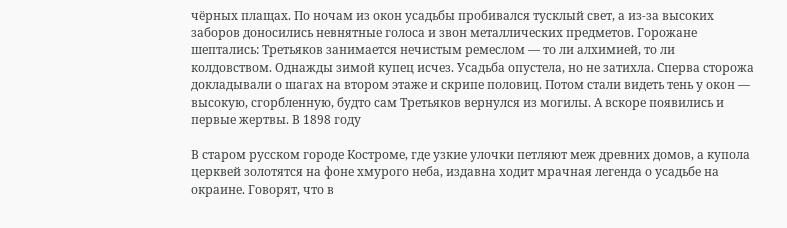чёрных плащах. По ночам из окон усадьбы пробивался тусклый свет, а из‑за высоких заборов доносились невнятные голоса и звон металлических предметов. Горожане шептались: Третьяков занимается нечистым ремеслом — то ли алхимией, то ли колдовством. Однажды зимой купец исчез. Усадьба опустела, но не затихла. Сперва сторожа докладывали о шагах на втором этаже и скрипе половиц. Потом стали видеть тень у окон — высокую, сгорбленную, будто сам Третьяков вернулся из могилы. А вскоре появились и первые жертвы. В 1898 году

В старом русском городе Костроме, где узкие улочки петляют меж древних домов, а купола церквей золотятся на фоне хмурого неба, издавна ходит мрачная легенда о усадьбе на окраине. Говорят, что в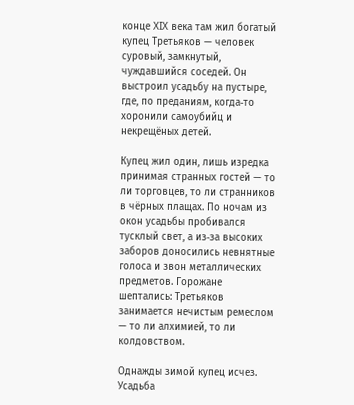конце XIX века там жил богатый купец Третьяков — человек суровый, замкнутый, чуждавшийся соседей. Он выстроил усадьбу на пустыре, где, по преданиям, когда‑то хоронили самоубийц и некрещёных детей.

Купец жил один, лишь изредка принимая странных гостей — то ли торговцев, то ли странников в чёрных плащах. По ночам из окон усадьбы пробивался тусклый свет, а из‑за высоких заборов доносились невнятные голоса и звон металлических предметов. Горожане шептались: Третьяков занимается нечистым ремеслом — то ли алхимией, то ли колдовством.

Однажды зимой купец исчез. Усадьба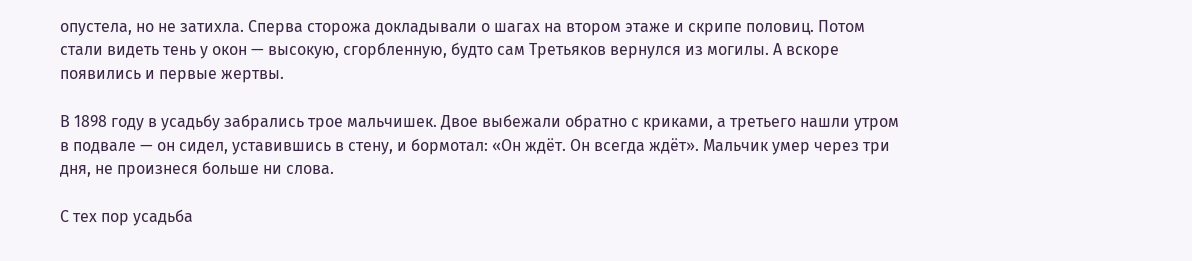опустела, но не затихла. Сперва сторожа докладывали о шагах на втором этаже и скрипе половиц. Потом стали видеть тень у окон — высокую, сгорбленную, будто сам Третьяков вернулся из могилы. А вскоре появились и первые жертвы.

В 1898 году в усадьбу забрались трое мальчишек. Двое выбежали обратно с криками, а третьего нашли утром в подвале — он сидел, уставившись в стену, и бормотал: «Он ждёт. Он всегда ждёт». Мальчик умер через три дня, не произнеся больше ни слова.

С тех пор усадьба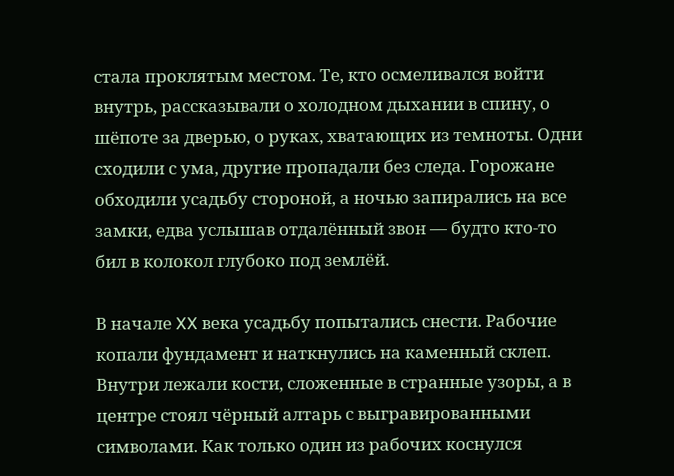стала проклятым местом. Те, кто осмеливался войти внутрь, рассказывали о холодном дыхании в спину, о шёпоте за дверью, о руках, хватающих из темноты. Одни сходили с ума, другие пропадали без следа. Горожане обходили усадьбу стороной, а ночью запирались на все замки, едва услышав отдалённый звон — будто кто‑то бил в колокол глубоко под землёй.

В начале XX века усадьбу попытались снести. Рабочие копали фундамент и наткнулись на каменный склеп. Внутри лежали кости, сложенные в странные узоры, а в центре стоял чёрный алтарь с выгравированными символами. Как только один из рабочих коснулся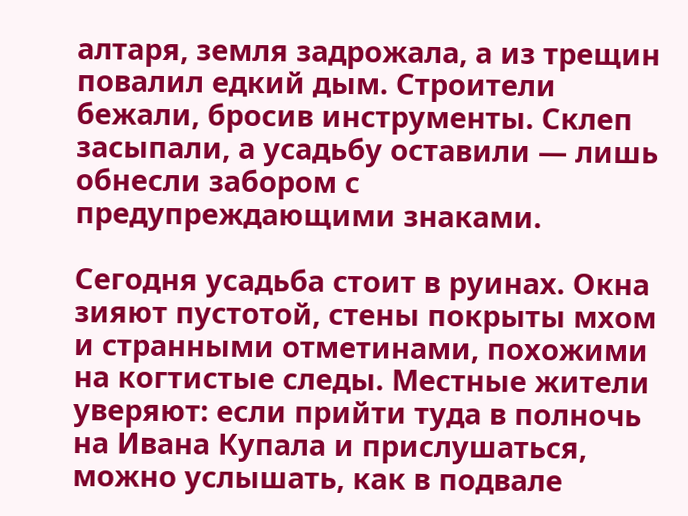алтаря, земля задрожала, а из трещин повалил едкий дым. Строители бежали, бросив инструменты. Склеп засыпали, а усадьбу оставили — лишь обнесли забором с предупреждающими знаками.

Сегодня усадьба стоит в руинах. Окна зияют пустотой, стены покрыты мхом и странными отметинами, похожими на когтистые следы. Местные жители уверяют: если прийти туда в полночь на Ивана Купала и прислушаться, можно услышать, как в подвале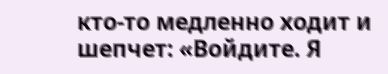кто‑то медленно ходит и шепчет: «Войдите. Я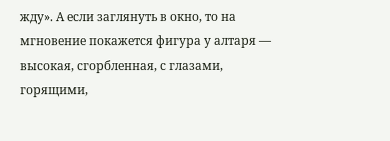жду». А если заглянуть в окно, то на мгновение покажется фигура у алтаря — высокая, сгорбленная, с глазами, горящими,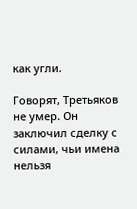как угли.

Говорят, Третьяков не умер. Он заключил сделку с силами, чьи имена нельзя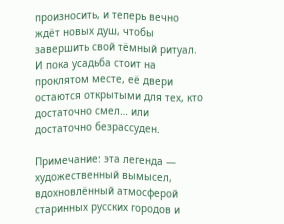произносить, и теперь вечно ждёт новых душ, чтобы завершить свой тёмный ритуал. И пока усадьба стоит на проклятом месте, её двери остаются открытыми для тех, кто достаточно смел… или достаточно безрассуден.

Примечание: эта легенда — художественный вымысел, вдохновлённый атмосферой старинных русских городов и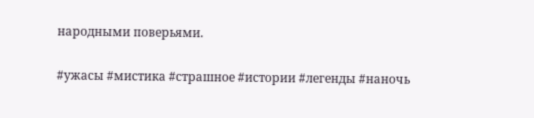народными поверьями.

#ужасы #мистика #страшное #истории #легенды #наночь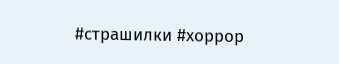#страшилки #хоррор